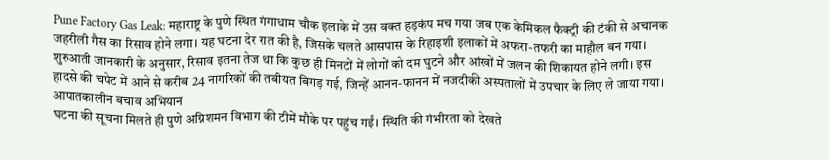Pune Factory Gas Leak: महाराष्ट्र के पुणे स्थित गंगाधाम चौक इलाके में उस वक्त हड़कंप मच गया जब एक केमिकल फैक्ट्री की टंकी से अचानक जहरीली गैस का रिसाव होने लगा। यह घटना देर रात की है, जिसके चलते आसपास के रिहाइशी इलाकों में अफरा-तफरी का माहौल बन गया। शुरुआती जानकारी के अनुसार, रिसाव इतना तेज था कि कुछ ही मिनटों में लोगों को दम घुटने और आंखों में जलन की शिकायत होने लगी। इस हादसे की चपेट में आने से करीब 24 नागरिकों की तबीयत बिगड़ गई, जिन्हें आनन-फानन में नजदीकी अस्पतालों में उपचार के लिए ले जाया गया।
आपातकालीन बचाव अभियान
घटना की सूचना मिलते ही पुणे अग्निशमन विभाग की टीमें मौके पर पहुंच गईं। स्थिति की गंभीरता को देखते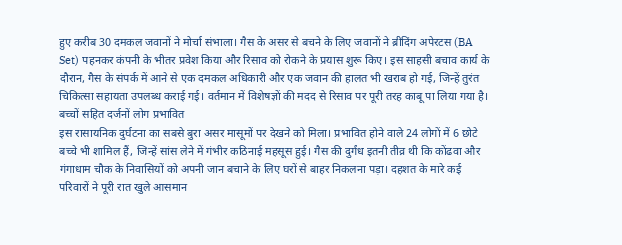हुए करीब 30 दमकल जवानों ने मोर्चा संभाला। गैस के असर से बचने के लिए जवानों ने ब्रीदिंग अपेरटस (BA Set) पहनकर कंपनी के भीतर प्रवेश किया और रिसाव को रोकने के प्रयास शुरू किए। इस साहसी बचाव कार्य के दौरान, गैस के संपर्क में आने से एक दमकल अधिकारी और एक जवान की हालत भी खराब हो गई, जिन्हें तुरंत चिकित्सा सहायता उपलब्ध कराई गई। वर्तमान में विशेषज्ञों की मदद से रिसाव पर पूरी तरह काबू पा लिया गया है।
बच्चों सहित दर्जनों लोग प्रभावित
इस रासायनिक दुर्घटना का सबसे बुरा असर मासूमों पर देखने को मिला। प्रभावित होने वाले 24 लोगों में 6 छोटे बच्चे भी शामिल हैं, जिन्हें सांस लेने में गंभीर कठिनाई महसूस हुई। गैस की दुर्गंध इतनी तीव्र थी कि कोंढवा और गंगाधाम चौक के निवासियों को अपनी जान बचाने के लिए घरों से बाहर निकलना पड़ा। दहशत के मारे कई परिवारों ने पूरी रात खुले आसमान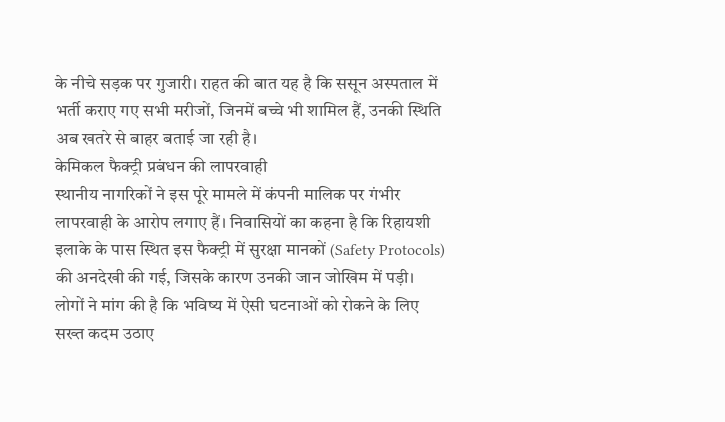के नीचे सड़क पर गुजारी। राहत की बात यह है कि ससून अस्पताल में भर्ती कराए गए सभी मरीजों, जिनमें बच्चे भी शामिल हैं, उनकी स्थिति अब खतरे से बाहर बताई जा रही है।
केमिकल फैक्ट्री प्रबंधन की लापरवाही
स्थानीय नागरिकों ने इस पूरे मामले में कंपनी मालिक पर गंभीर लापरवाही के आरोप लगाए हैं। निवासियों का कहना है कि रिहायशी इलाके के पास स्थित इस फैक्ट्री में सुरक्षा मानकों (Safety Protocols) की अनदेखी की गई, जिसके कारण उनकी जान जोखिम में पड़ी। लोगों ने मांग की है कि भविष्य में ऐसी घटनाओं को रोकने के लिए सख्त कदम उठाए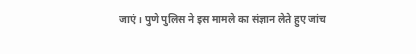जाएं। पुणे पुलिस ने इस मामले का संज्ञान लेते हुए जांच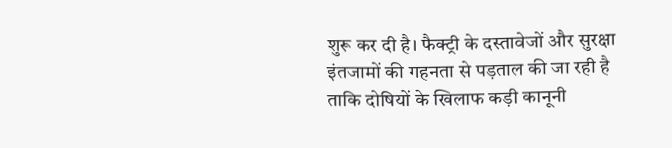शुरू कर दी है। फैक्ट्री के दस्तावेजों और सुरक्षा इंतजामों की गहनता से पड़ताल की जा रही है ताकि दोषियों के खिलाफ कड़ी कानूनी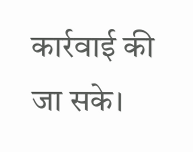कार्रवाई की जा सके।